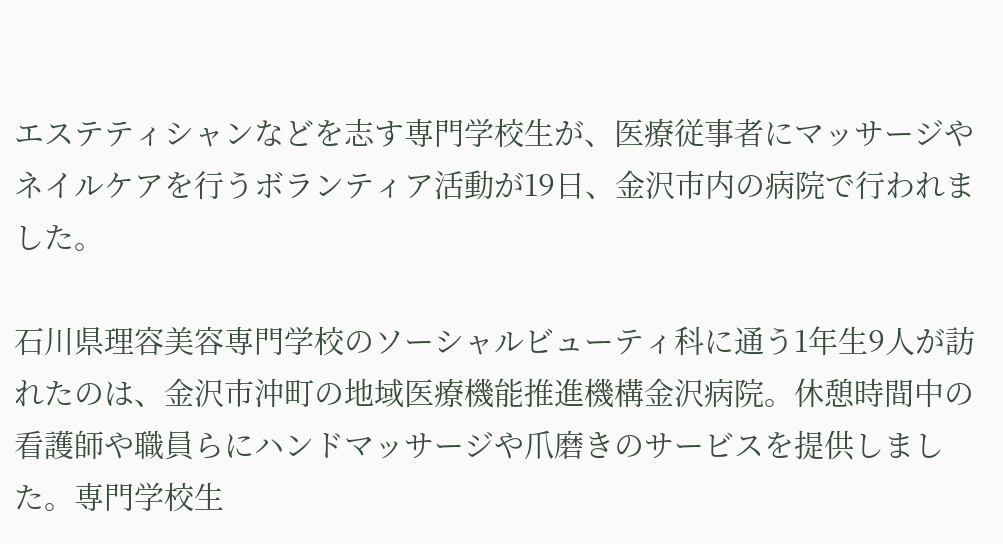エステティシャンなどを志す専門学校生が、医療従事者にマッサージやネイルケアを行うボランティア活動が19日、金沢市内の病院で行われました。

石川県理容美容専門学校のソーシャルビューティ科に通う1年生9人が訪れたのは、金沢市沖町の地域医療機能推進機構金沢病院。休憩時間中の看護師や職員らにハンドマッサージや爪磨きのサービスを提供しました。専門学校生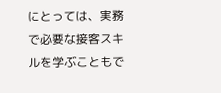にとっては、実務で必要な接客スキルを学ぶこともで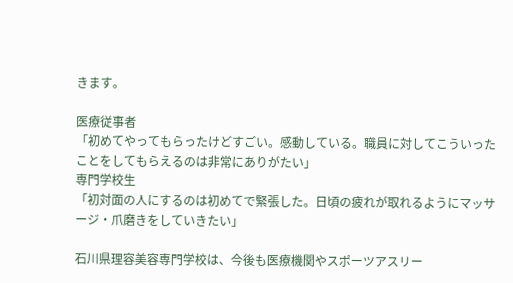きます。

医療従事者
「初めてやってもらったけどすごい。感動している。職員に対してこういったことをしてもらえるのは非常にありがたい」
専門学校生
「初対面の人にするのは初めてで緊張した。日頃の疲れが取れるようにマッサージ・爪磨きをしていきたい」

石川県理容美容専門学校は、今後も医療機関やスポーツアスリー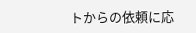トからの依頼に応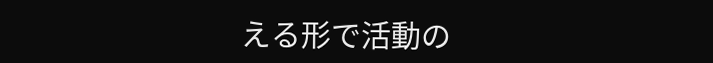える形で活動の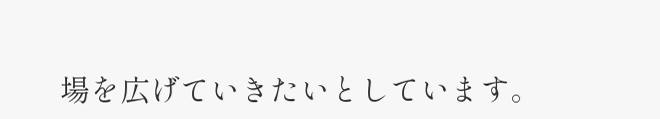場を広げていきたいとしています。